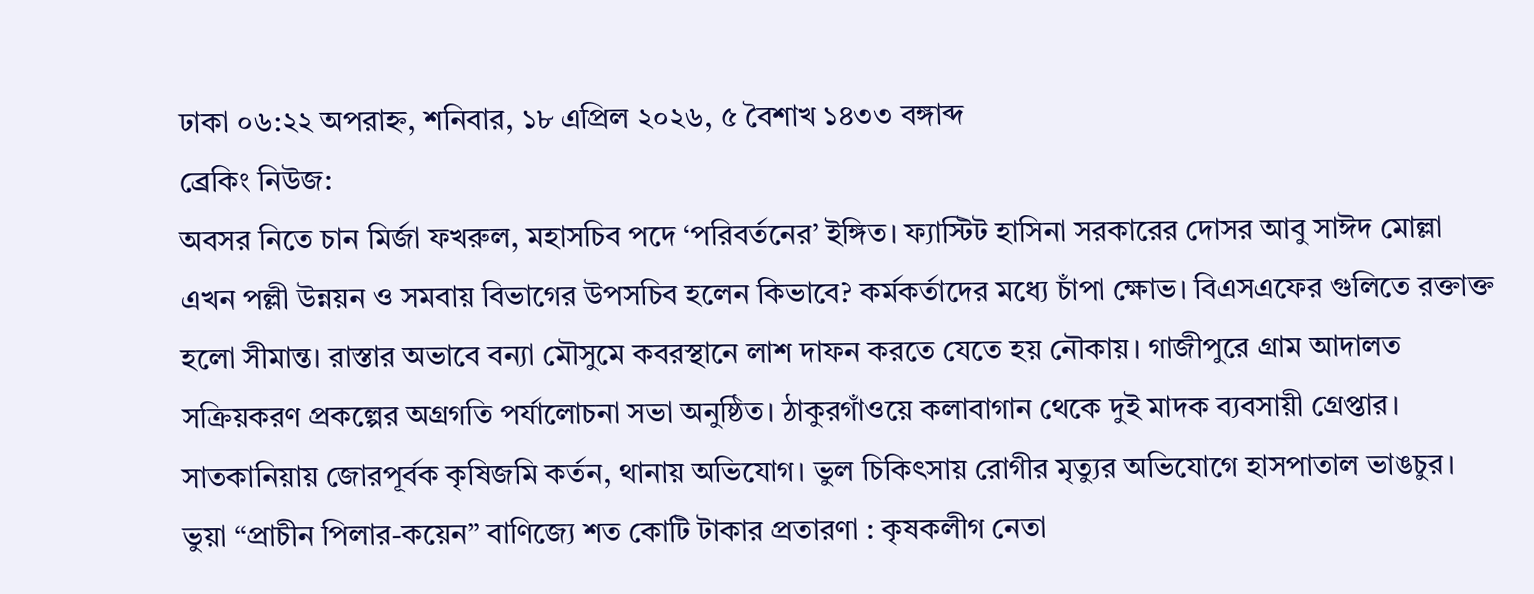ঢাকা ০৬:২২ অপরাহ্ন, শনিবার, ১৮ এপ্রিল ২০২৬, ৫ বৈশাখ ১৪৩৩ বঙ্গাব্দ
ব্রেকিং নিউজ:
অবসর নিতে চান মির্জা ফখরুল, মহাসচিব পদে ‘পরিবর্তনের’ ইঙ্গিত। ফ্যাস্টিট হাসিনা সরকারের দোসর আবু সাঈদ মোল্লা এখন পল্লী উন্নয়ন ও সমবায় বিভাগের উপসচিব হলেন কিভাবে? কর্মকর্তাদের মধ্যে চাঁপা ক্ষোভ। বিএসএফের গুলিতে রক্তাক্ত হলো সীমান্ত। রাস্তার অভাবে বন্যা মৌসুমে কবরস্থানে লাশ দাফন করতে যেতে হয় নৌকায়। গাজীপুরে গ্রাম আদালত সক্রিয়করণ প্রকল্পের অগ্রগতি পর্যালোচনা সভা অনুষ্ঠিত। ঠাকুরগাঁওয়ে কলাবাগান থেকে দুই মাদক ব্যবসায়ী গ্রেপ্তার। সাতকানিয়ায় জোরপূর্বক কৃষিজমি কর্তন, থানায় অভিযোগ। ভুল চিকিৎসায় রোগীর মৃত্যুর অভিযোগে হাসপাতাল ভাঙচুর। ভুয়া “প্রাচীন পিলার-কয়েন” বাণিজ্যে শত কোটি টাকার প্রতারণা : কৃষকলীগ নেতা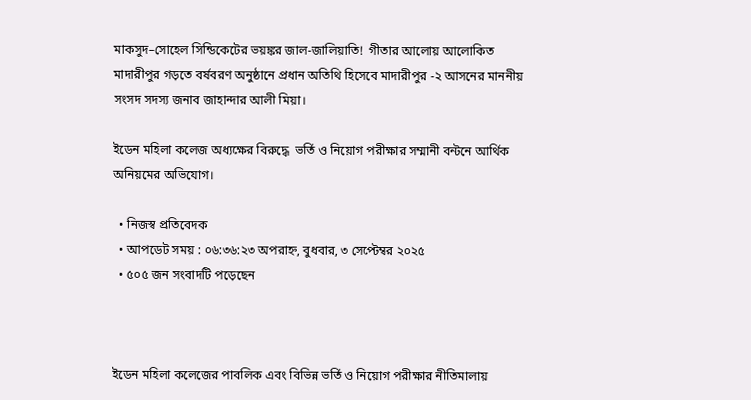মাকসুদ–সোহেল সিন্ডিকেটের ভয়ঙ্কর জাল-জালিয়াতি!  গীতার আলোয় আলোকিত মাদারীপুর গড়তে বর্ষবরণ অনুষ্ঠানে প্রধান অতিথি হিসেবে মাদারীপুর -২ আসনের মাননীয় সংসদ সদস্য জনাব জাহান্দার আলী মিয়া।

ইডেন মহিলা কলেজ অধ্যক্ষের বিরুদ্ধে  ভর্তি ও নিয়োগ পরীক্ষার সম্মানী বন্টনে আর্থিক অনিয়মের অভিযোগ।

  • নিজস্ব প্রতিবেদক
  • আপডেট সময় : ০৬:৩৬:২৩ অপরাহ্ন, বুধবার, ৩ সেপ্টেম্বর ২০২৫
  • ৫০৫ জন সংবাদটি পড়েছেন



ইডেন মহিলা কলেজের পাবলিক এবং বিভিন্ন ভর্তি ও নিয়োগ পরীক্ষার নীতিমালায়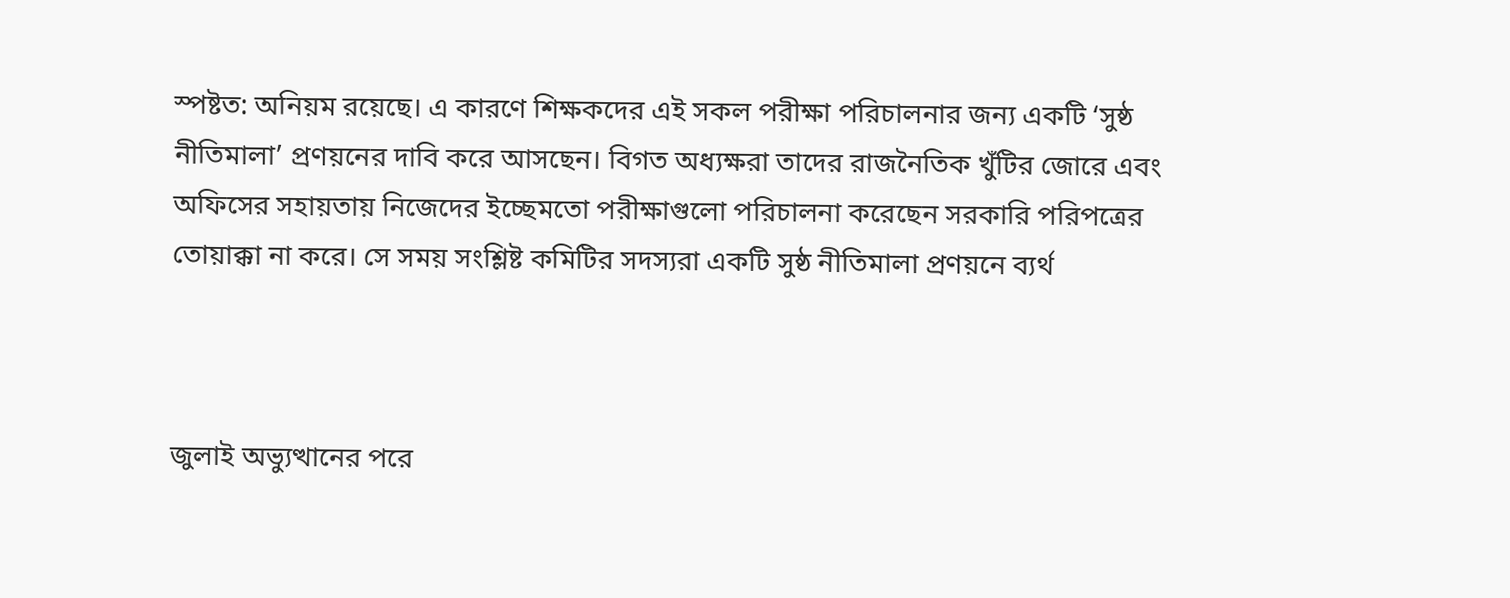স্পষ্টত: অনিয়ম রয়েছে। এ কারণে শিক্ষকদের এই সকল পরীক্ষা পরিচালনার জন্য একটি ‘সুষ্ঠ নীতিমালা’ প্রণয়নের দাবি করে আসছেন। বিগত অধ্যক্ষরা তাদের রাজনৈতিক খুঁটির জোরে এবং অফিসের সহায়তায় নিজেদের ইচ্ছেমতো পরীক্ষাগুলো পরিচালনা করেছেন সরকারি পরিপত্রের তোয়াক্কা না করে। সে সময় সংশ্লিষ্ট কমিটির সদস্যরা একটি সুষ্ঠ নীতিমালা প্রণয়নে ব্যর্থ



জুলাই অভ্যুত্থানের পরে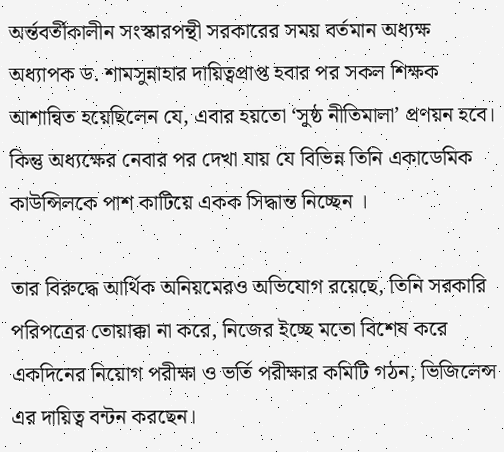অর্ন্তবর্তীকালীন সংস্কারপন্থী সরকারের সময় বর্তমান অধ্যক্ষ অধ্যাপক ড. শামসুন্নাহার দায়িত্বপ্রাপ্ত হবার পর সকল শিক্ষক আশান্বিত হয়েছিলেন যে, এবার হয়তো ‘সুষ্ঠ নীতিমালা’ প্রণয়ন হবে। কিন্তু অধ্যক্ষের নেবার পর দেখা যায় যে বিভিন্ন তিনি একাডেমিক কাউন্সিলকে পাশ কাটিয়ে একক সিদ্ধান্ত নিচ্ছেন ।

তার বিরুদ্ধে আর্থিক অনিয়মেরও অভিযোগ রয়েছে, তিনি সরকারি পরিপত্রের তোয়াক্কা না করে, নিজের ইচ্ছে মতো বিশেষ করে একদিনের নিয়োগ পরীক্ষা ও ভর্তি পরীক্ষার কমিটি গঠন, ভিজিলেন্স এর দায়িত্ব বন্টন করছেন।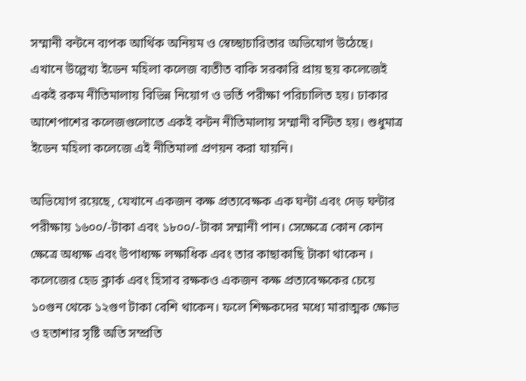সম্মানী বন্টনে ব্যপক আর্থিক অনিয়ম ও স্বেচ্ছাচারিতার অভিযোগ উঠেছে। এখানে উল্লেখ্য ইডেন মহিলা কলেজ ব্যতীত বাকি সরকারি প্রায় ছয় কলেজেই একই রকম নীতিমালায় বিভিন্ন নিয়োগ ও ভর্তি পরীক্ষা পরিচালিত হয়। ঢাকার আশেপাশের কলেজগুলোতে একই বন্টন নীতিমালায় সম্মানী বন্টিত হয়। শুধুমাত্র ইডেন মহিলা কলেজে এই নীতিমালা প্রণয়ন করা যায়নি।

অভিযোগ রয়েছে, যেখানে একজন কক্ষ প্রত্যবেক্ষক এক ঘন্টা এবং দেড় ঘন্টার পরীক্ষায় ১৬০০/-টাকা এবং ১৮০০/-টাকা সম্মানী পান। সেক্ষেত্রে কোন কোন ক্ষেত্রে অধ্যক্ষ এবং উপাধ্যক্ষ লক্ষাধিক এবং তার কাছাকাছি টাকা থাকেন । কলেজের হেড ক্লার্ক এবং হিসাব রক্ষকও একজন কক্ষ প্রত্যবেক্ষকের চেয়ে ১০গুন থেকে ১২গুণ টাকা বেশি থাকেন। ফলে শিক্ষকদের মধ্যে মারাত্মক ক্ষোভ ও হতাশার সৃষ্টি অতি সম্প্রতি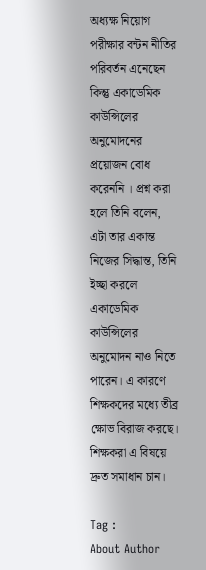অধ্যক্ষ নিয়োগ পরীক্ষার বন্টন নীতির পরিবর্তন এনেছেন কিন্তু একাডেমিক কাউন্সিলের অনুমোদনের প্রয়োজন বোধ করেননি । প্রশ্ন করা হলে তিনি বলেন, এটা তার একান্ত নিজের সিদ্ধান্ত, তিনি ইচ্ছা করলে একাডেমিক কাউন্সিলের অনুমোদন নাও নিতে পারেন। এ কারণে শিক্ষকদের মধ্যে তীব্র ক্ষোভ বিরাজ করছে। শিক্ষকরা এ বিষয়ে দ্রুত সমাধান চান।

Tag :
About Author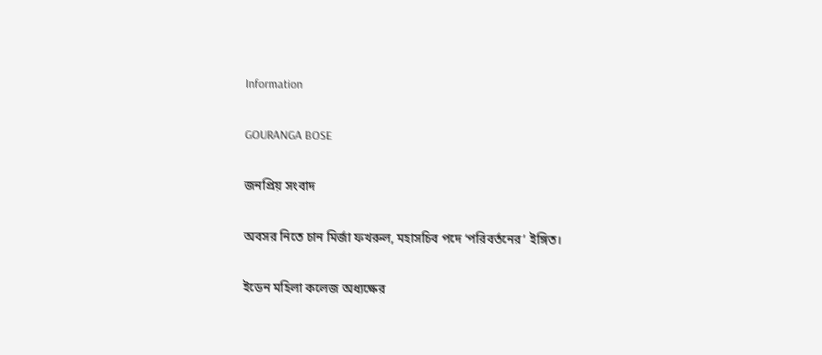Information

GOURANGA BOSE

জনপ্রিয় সংবাদ

অবসর নিতে চান মির্জা ফখরুল, মহাসচিব পদে ‘পরিবর্তনের’ ইঙ্গিত।

ইডেন মহিলা কলেজ অধ্যক্ষের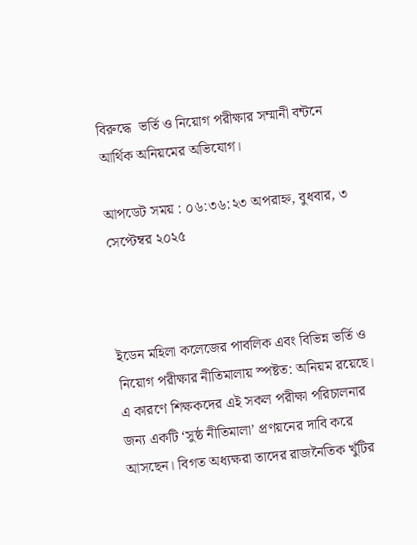বিরুদ্ধে  ভর্তি ও নিয়োগ পরীক্ষার সম্মানী বন্টনে আর্থিক অনিয়মের অভিযোগ।

আপডেট সময় : ০৬:৩৬:২৩ অপরাহ্ন, বুধবার, ৩ সেপ্টেম্বর ২০২৫



ইডেন মহিলা কলেজের পাবলিক এবং বিভিন্ন ভর্তি ও নিয়োগ পরীক্ষার নীতিমালায় স্পষ্টত: অনিয়ম রয়েছে। এ কারণে শিক্ষকদের এই সকল পরীক্ষা পরিচালনার জন্য একটি ‘সুষ্ঠ নীতিমালা’ প্রণয়নের দাবি করে আসছেন। বিগত অধ্যক্ষরা তাদের রাজনৈতিক খুঁটির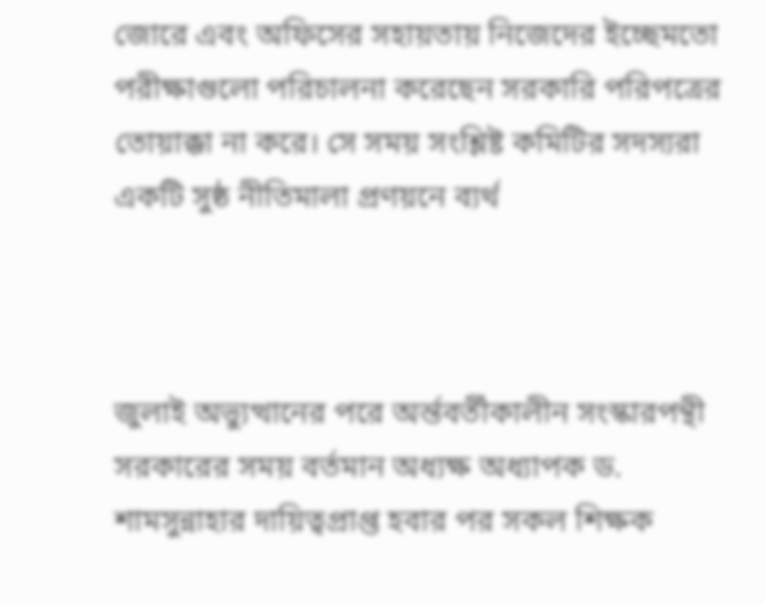জোরে এবং অফিসের সহায়তায় নিজেদের ইচ্ছেমতো পরীক্ষাগুলো পরিচালনা করেছেন সরকারি পরিপত্রের তোয়াক্কা না করে। সে সময় সংশ্লিষ্ট কমিটির সদস্যরা একটি সুষ্ঠ নীতিমালা প্রণয়নে ব্যর্থ



জুলাই অভ্যুত্থানের পরে অর্ন্তবর্তীকালীন সংস্কারপন্থী সরকারের সময় বর্তমান অধ্যক্ষ অধ্যাপক ড. শামসুন্নাহার দায়িত্বপ্রাপ্ত হবার পর সকল শিক্ষক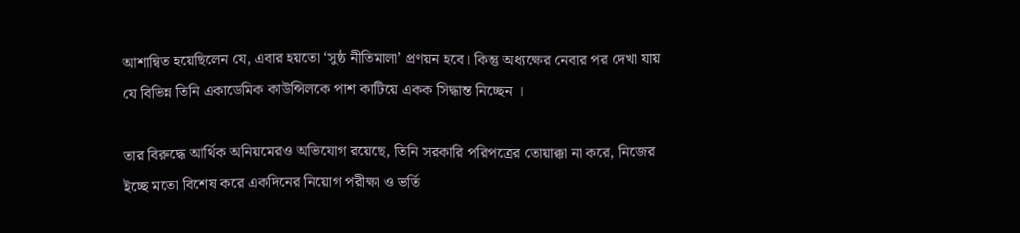আশান্বিত হয়েছিলেন যে, এবার হয়তো ‘সুষ্ঠ নীতিমালা’ প্রণয়ন হবে। কিন্তু অধ্যক্ষের নেবার পর দেখা যায় যে বিভিন্ন তিনি একাডেমিক কাউন্সিলকে পাশ কাটিয়ে একক সিদ্ধান্ত নিচ্ছেন ।

তার বিরুদ্ধে আর্থিক অনিয়মেরও অভিযোগ রয়েছে, তিনি সরকারি পরিপত্রের তোয়াক্কা না করে, নিজের ইচ্ছে মতো বিশেষ করে একদিনের নিয়োগ পরীক্ষা ও ভর্তি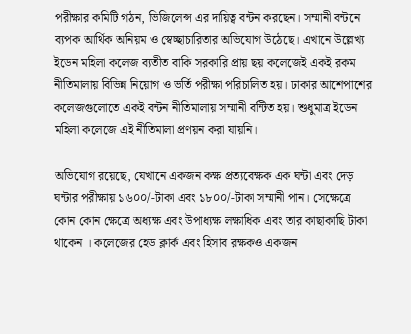পরীক্ষার কমিটি গঠন, ভিজিলেন্স এর দায়িত্ব বন্টন করছেন। সম্মানী বন্টনে ব্যপক আর্থিক অনিয়ম ও স্বেচ্ছাচারিতার অভিযোগ উঠেছে। এখানে উল্লেখ্য ইডেন মহিলা কলেজ ব্যতীত বাকি সরকারি প্রায় ছয় কলেজেই একই রকম নীতিমালায় বিভিন্ন নিয়োগ ও ভর্তি পরীক্ষা পরিচালিত হয়। ঢাকার আশেপাশের কলেজগুলোতে একই বন্টন নীতিমালায় সম্মানী বন্টিত হয়। শুধুমাত্র ইডেন মহিলা কলেজে এই নীতিমালা প্রণয়ন করা যায়নি।

অভিযোগ রয়েছে, যেখানে একজন কক্ষ প্রত্যবেক্ষক এক ঘন্টা এবং দেড় ঘন্টার পরীক্ষায় ১৬০০/-টাকা এবং ১৮০০/-টাকা সম্মানী পান। সেক্ষেত্রে কোন কোন ক্ষেত্রে অধ্যক্ষ এবং উপাধ্যক্ষ লক্ষাধিক এবং তার কাছাকাছি টাকা থাকেন । কলেজের হেড ক্লার্ক এবং হিসাব রক্ষকও একজন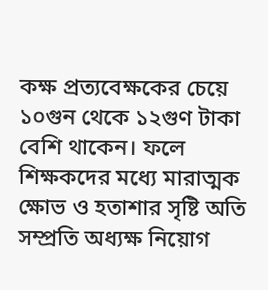কক্ষ প্রত্যবেক্ষকের চেয়ে ১০গুন থেকে ১২গুণ টাকা বেশি থাকেন। ফলে শিক্ষকদের মধ্যে মারাত্মক ক্ষোভ ও হতাশার সৃষ্টি অতি সম্প্রতি অধ্যক্ষ নিয়োগ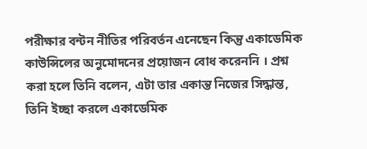পরীক্ষার বন্টন নীতির পরিবর্তন এনেছেন কিন্তু একাডেমিক কাউন্সিলের অনুমোদনের প্রয়োজন বোধ করেননি । প্রশ্ন করা হলে তিনি বলেন, এটা তার একান্ত নিজের সিদ্ধান্ত, তিনি ইচ্ছা করলে একাডেমিক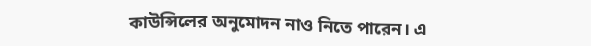কাউন্সিলের অনুমোদন নাও নিতে পারেন। এ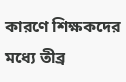কারণে শিক্ষকদের মধ্যে তীব্র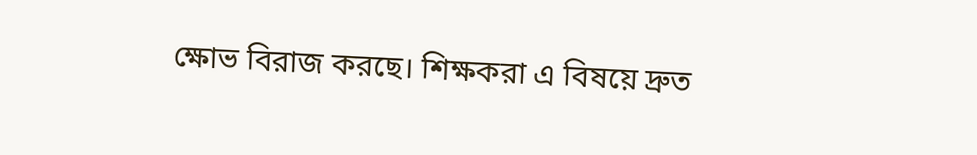ক্ষোভ বিরাজ করছে। শিক্ষকরা এ বিষয়ে দ্রুত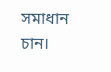সমাধান চান।